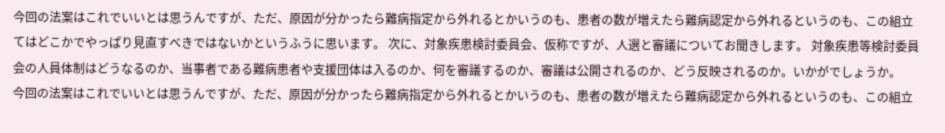今回の法案はこれでいいとは思うんですが、ただ、原因が分かったら難病指定から外れるとかいうのも、患者の数が増えたら難病認定から外れるというのも、この組立てはどこかでやっぱり見直すべきではないかというふうに思います。 次に、対象疾患検討委員会、仮称ですが、人選と審議についてお聞きします。 対象疾患等検討委員会の人員体制はどうなるのか、当事者である難病患者や支援団体は入るのか、何を審議するのか、審議は公開されるのか、どう反映されるのか。いかがでしょうか。
今回の法案はこれでいいとは思うんですが、ただ、原因が分かったら難病指定から外れるとかいうのも、患者の数が増えたら難病認定から外れるというのも、この組立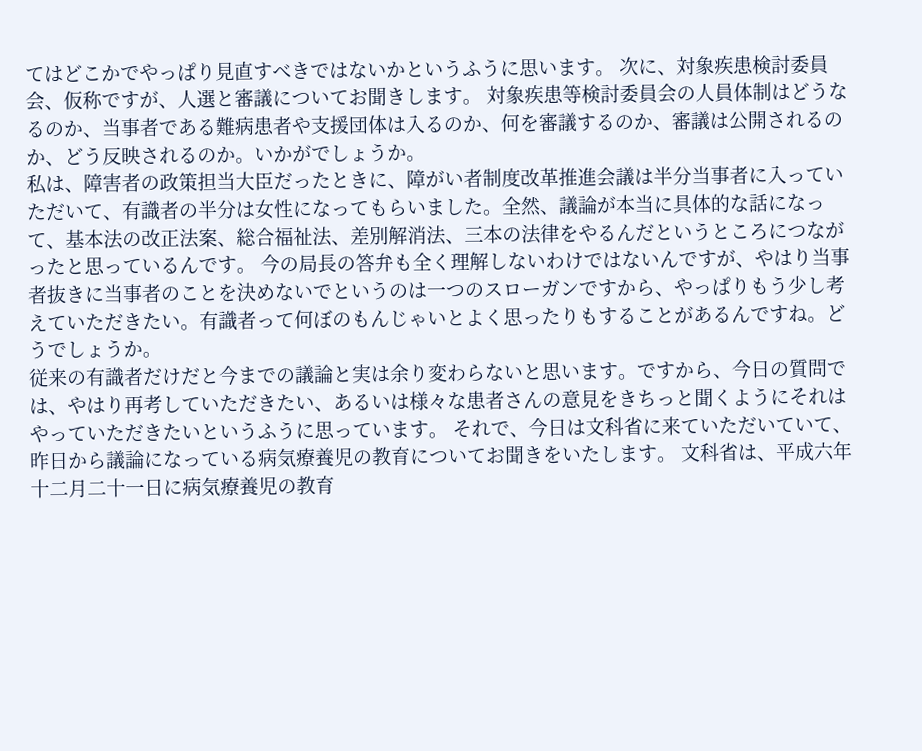てはどこかでやっぱり見直すべきではないかというふうに思います。 次に、対象疾患検討委員会、仮称ですが、人選と審議についてお聞きします。 対象疾患等検討委員会の人員体制はどうなるのか、当事者である難病患者や支援団体は入るのか、何を審議するのか、審議は公開されるのか、どう反映されるのか。いかがでしょうか。
私は、障害者の政策担当大臣だったときに、障がい者制度改革推進会議は半分当事者に入っていただいて、有識者の半分は女性になってもらいました。全然、議論が本当に具体的な話になって、基本法の改正法案、総合福祉法、差別解消法、三本の法律をやるんだというところにつながったと思っているんです。 今の局長の答弁も全く理解しないわけではないんですが、やはり当事者抜きに当事者のことを決めないでというのは一つのスローガンですから、やっぱりもう少し考えていただきたい。有識者って何ぼのもんじゃいとよく思ったりもすることがあるんですね。どうでしょうか。
従来の有識者だけだと今までの議論と実は余り変わらないと思います。ですから、今日の質問では、やはり再考していただきたい、あるいは様々な患者さんの意見をきちっと聞くようにそれはやっていただきたいというふうに思っています。 それで、今日は文科省に来ていただいていて、昨日から議論になっている病気療養児の教育についてお聞きをいたします。 文科省は、平成六年十二月二十一日に病気療養児の教育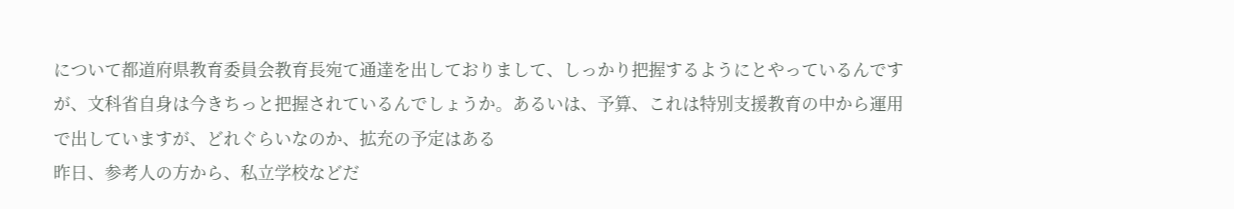について都道府県教育委員会教育長宛て通達を出しておりまして、しっかり把握するようにとやっているんですが、文科省自身は今きちっと把握されているんでしょうか。あるいは、予算、これは特別支援教育の中から運用で出していますが、どれぐらいなのか、拡充の予定はある
昨日、参考人の方から、私立学校などだ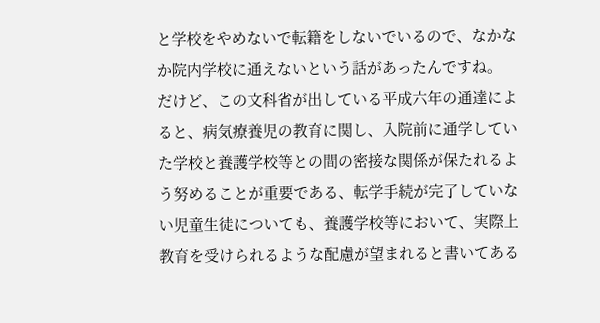と学校をやめないで転籍をしないでいるので、なかなか院内学校に通えないという話があったんですね。 だけど、この文科省が出している平成六年の通達によると、病気療養児の教育に関し、入院前に通学していた学校と養護学校等との間の密接な関係が保たれるよう努めることが重要である、転学手続が完了していない児童生徒についても、養護学校等において、実際上教育を受けられるような配慮が望まれると書いてある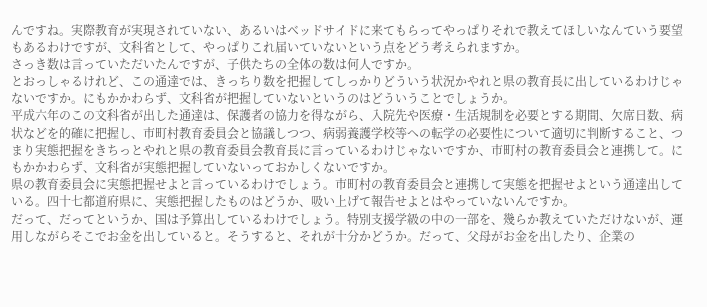んですね。実際教育が実現されていない、あるいはベッドサイドに来てもらってやっぱりそれで教えてほしいなんていう要望もあるわけですが、文科省として、やっぱりこれ届いていないという点をどう考えられますか。
さっき数は言っていただいたんですが、子供たちの全体の数は何人ですか。
とおっしゃるけれど、この通達では、きっちり数を把握してしっかりどういう状況かやれと県の教育長に出しているわけじゃないですか。にもかかわらず、文科省が把握していないというのはどういうことでしょうか。
平成六年のこの文科省が出した通達は、保護者の協力を得ながら、入院先や医療・生活規制を必要とする期間、欠席日数、病状などを的確に把握し、市町村教育委員会と協議しつつ、病弱養護学校等への転学の必要性について適切に判断すること、つまり実態把握をきちっとやれと県の教育委員会教育長に言っているわけじゃないですか、市町村の教育委員会と連携して。にもかかわらず、文科省が実態把握していないっておかしくないですか。
県の教育委員会に実態把握せよと言っているわけでしょう。市町村の教育委員会と連携して実態を把握せよという通達出している。四十七都道府県に、実態把握したものはどうか、吸い上げて報告せよとはやっていないんですか。
だって、だってというか、国は予算出しているわけでしょう。特別支援学級の中の一部を、幾らか教えていただけないが、運用しながらそこでお金を出していると。そうすると、それが十分かどうか。だって、父母がお金を出したり、企業の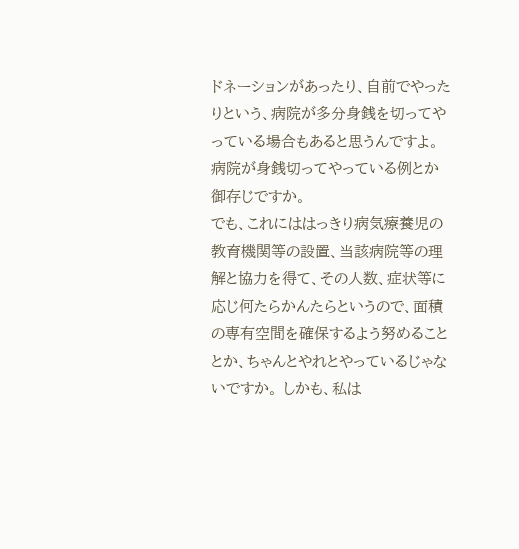ドネーションがあったり、自前でやったりという、病院が多分身銭を切ってやっている場合もあると思うんですよ。病院が身銭切ってやっている例とか御存じですか。
でも、これにははっきり病気療養児の教育機関等の設置、当該病院等の理解と協力を得て、その人数、症状等に応じ何たらかんたらというので、面積の専有空間を確保するよう努めることとか、ちゃんとやれとやっているじゃないですか。 しかも、私は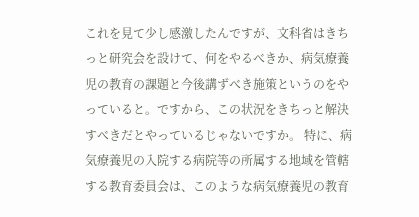これを見て少し感激したんですが、文科省はきちっと研究会を設けて、何をやるべきか、病気療養児の教育の課題と今後講ずべき施策というのをやっていると。ですから、この状況をきちっと解決すべきだとやっているじゃないですか。 特に、病気療養児の入院する病院等の所属する地域を管轄する教育委員会は、このような病気療養児の教育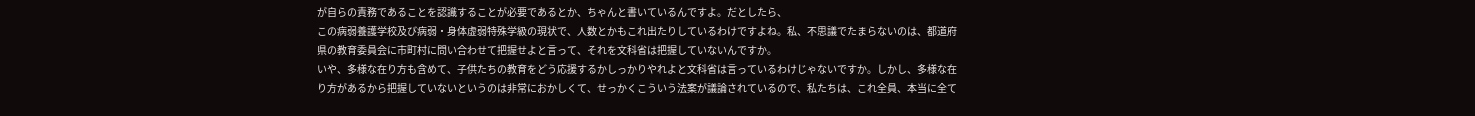が自らの責務であることを認識することが必要であるとか、ちゃんと書いているんですよ。だとしたら、
この病弱養護学校及び病弱・身体虚弱特殊学級の現状で、人数とかもこれ出たりしているわけですよね。私、不思議でたまらないのは、都道府県の教育委員会に市町村に問い合わせて把握せよと言って、それを文科省は把握していないんですか。
いや、多様な在り方も含めて、子供たちの教育をどう応援するかしっかりやれよと文科省は言っているわけじゃないですか。しかし、多様な在り方があるから把握していないというのは非常におかしくて、せっかくこういう法案が議論されているので、私たちは、これ全員、本当に全て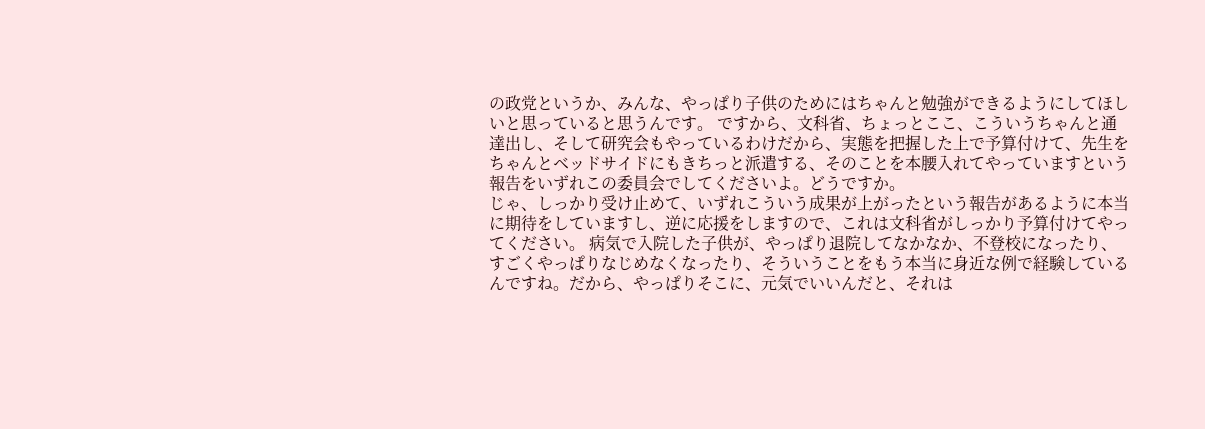の政党というか、みんな、やっぱり子供のためにはちゃんと勉強ができるようにしてほしいと思っていると思うんです。 ですから、文科省、ちょっとここ、こういうちゃんと通達出し、そして研究会もやっているわけだから、実態を把握した上で予算付けて、先生をちゃんとベッドサイドにもきちっと派遣する、そのことを本腰入れてやっていますという報告をいずれこの委員会でしてくださいよ。どうですか。
じゃ、しっかり受け止めて、いずれこういう成果が上がったという報告があるように本当に期待をしていますし、逆に応援をしますので、これは文科省がしっかり予算付けてやってください。 病気で入院した子供が、やっぱり退院してなかなか、不登校になったり、すごくやっぱりなじめなくなったり、そういうことをもう本当に身近な例で経験しているんですね。だから、やっぱりそこに、元気でいいんだと、それは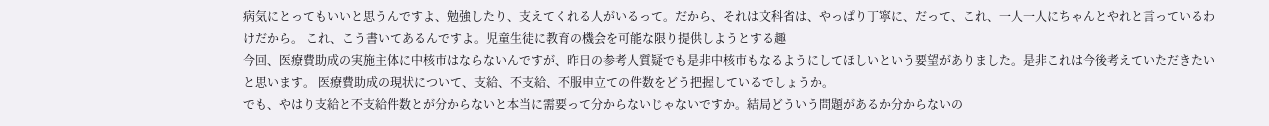病気にとってもいいと思うんですよ、勉強したり、支えてくれる人がいるって。だから、それは文科省は、やっぱり丁寧に、だって、これ、一人一人にちゃんとやれと言っているわけだから。 これ、こう書いてあるんですよ。児童生徒に教育の機会を可能な限り提供しようとする趣
今回、医療費助成の実施主体に中核市はならないんですが、昨日の参考人質疑でも是非中核市もなるようにしてほしいという要望がありました。是非これは今後考えていただきたいと思います。 医療費助成の現状について、支給、不支給、不服申立ての件数をどう把握しているでしょうか。
でも、やはり支給と不支給件数とが分からないと本当に需要って分からないじゃないですか。結局どういう問題があるか分からないの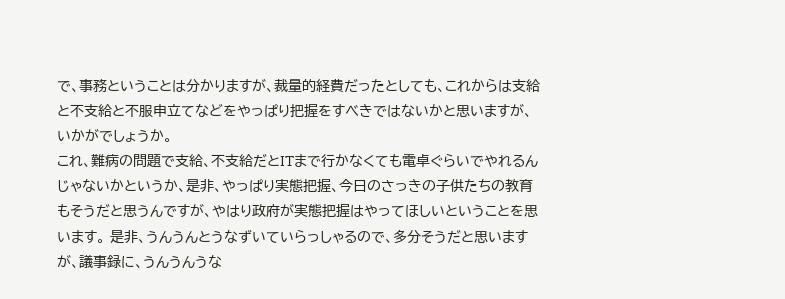で、事務ということは分かりますが、裁量的経費だったとしても、これからは支給と不支給と不服申立てなどをやっぱり把握をすべきではないかと思いますが、いかがでしょうか。
これ、難病の問題で支給、不支給だとITまで行かなくても電卓ぐらいでやれるんじゃないかというか、是非、やっぱり実態把握、今日のさっきの子供たちの教育もそうだと思うんですが、やはり政府が実態把握はやってほしいということを思います。 是非、うんうんとうなずいていらっしゃるので、多分そうだと思いますが、議事録に、うんうんうな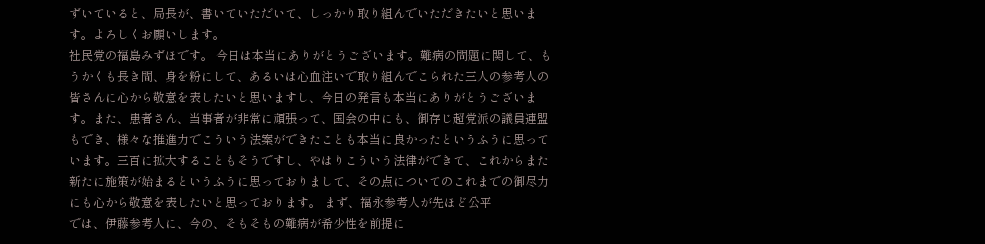ずいていると、局長が、書いていただいて、しっかり取り組んでいただきたいと思います。よろしくお願いします。
社民党の福島みずほです。 今日は本当にありがとうございます。難病の問題に関して、もうかくも長き間、身を粉にして、あるいは心血注いで取り組んでこられた三人の参考人の皆さんに心から敬意を表したいと思いますし、今日の発言も本当にありがとうございます。また、患者さん、当事者が非常に頑張って、国会の中にも、御存じ超党派の議員連盟もでき、様々な推進力でこういう法案ができたことも本当に良かったというふうに思っています。三百に拡大することもそうですし、やはりこういう法律ができて、これからまた新たに施策が始まるというふうに思っておりまして、その点についてのこれまでの御尽力にも心から敬意を表したいと思っております。 まず、福永参考人が先ほど公平
では、伊藤参考人に、今の、そもそもの難病が希少性を前提に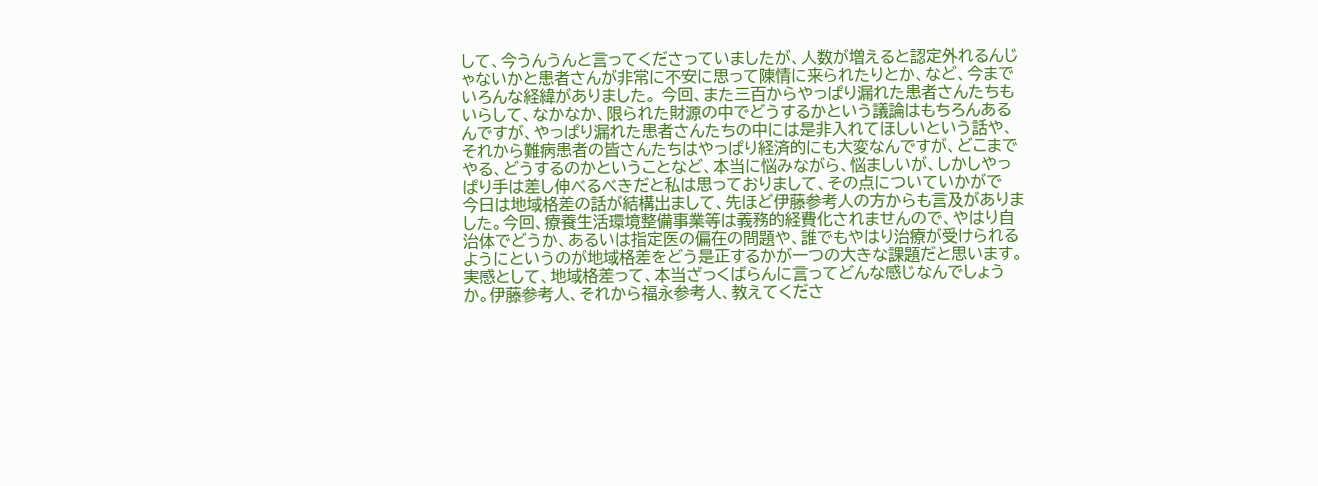して、今うんうんと言ってくださっていましたが、人数が増えると認定外れるんじゃないかと患者さんが非常に不安に思って陳情に来られたりとか、など、今までいろんな経緯がありました。 今回、また三百からやっぱり漏れた患者さんたちもいらして、なかなか、限られた財源の中でどうするかという議論はもちろんあるんですが、やっぱり漏れた患者さんたちの中には是非入れてほしいという話や、それから難病患者の皆さんたちはやっぱり経済的にも大変なんですが、どこまでやる、どうするのかということなど、本当に悩みながら、悩ましいが、しかしやっぱり手は差し伸べるべきだと私は思っておりまして、その点についていかがで
今日は地域格差の話が結構出まして、先ほど伊藤参考人の方からも言及がありました。今回、療養生活環境整備事業等は義務的経費化されませんので、やはり自治体でどうか、あるいは指定医の偏在の問題や、誰でもやはり治療が受けられるようにというのが地域格差をどう是正するかが一つの大きな課題だと思います。 実感として、地域格差って、本当ざっくばらんに言ってどんな感じなんでしょうか。伊藤参考人、それから福永参考人、教えてくださ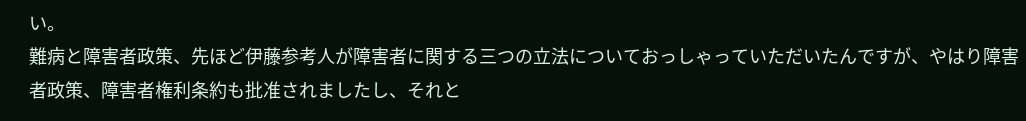い。
難病と障害者政策、先ほど伊藤参考人が障害者に関する三つの立法についておっしゃっていただいたんですが、やはり障害者政策、障害者権利条約も批准されましたし、それと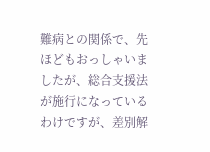難病との関係で、先ほどもおっしゃいましたが、総合支援法が施行になっているわけですが、差別解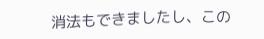消法もできましたし、この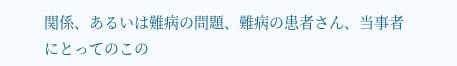関係、あるいは難病の問題、難病の患者さん、当事者にとってのこの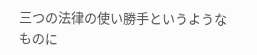三つの法律の使い勝手というようなものに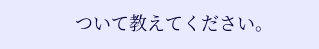ついて教えてください。